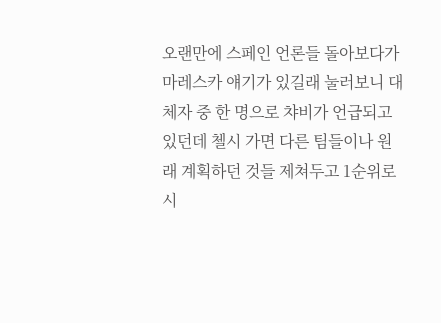오랜만에 스페인 언론들 돌아보다가 마레스카 얘기가 있길래 눌러보니 대체자 중 한 명으로 챠비가 언급되고 있던데 첼시 가면 다른 팀들이나 원래 계획하던 것들 제쳐두고 1순위로 시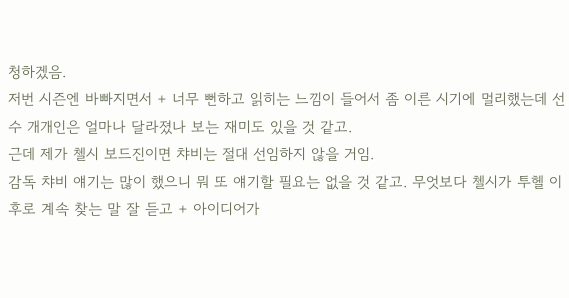청하겠음.
저번 시즌엔 바빠지면서 + 너무 뻔하고 읽히는 느낌이 들어서 좀 이른 시기에 멀리했는데 선수 개개인은 얼마나 달라졌나 보는 재미도 있을 것 같고.
근데 제가 첼시 보드진이면 챠비는 절대 선임하지 않을 거임.
감독 챠비 얘기는 많이 했으니 뭐 또 얘기할 필요는 없을 것 같고. 무엇보다 첼시가 투헬 이후로 계속 찾는 말 잘 듣고 + 아이디어가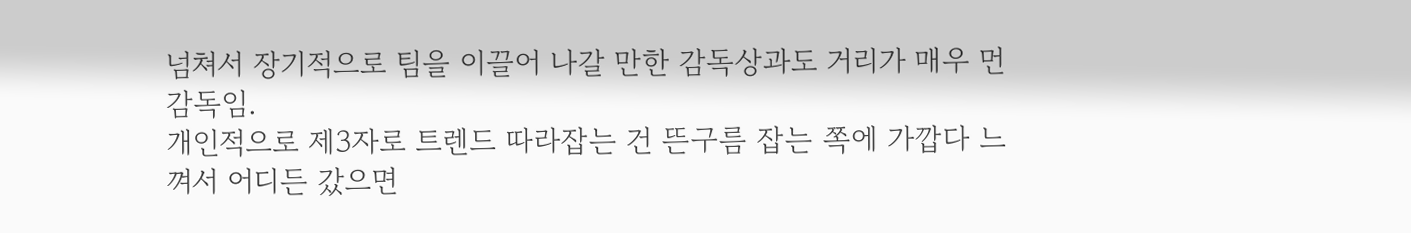넘쳐서 장기적으로 팀을 이끌어 나갈 만한 감독상과도 거리가 매우 먼 감독임.
개인적으로 제3자로 트렌드 따라잡는 건 뜬구름 잡는 쪽에 가깝다 느껴서 어디든 갔으면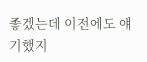좋겠는데 이전에도 얘기했지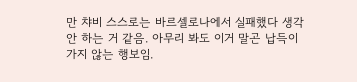만 챠비 스스로는 바르셀로나에서 실패했다 생각 안 하는 거 같음. 아무리 봐도 이거 말곤 납득이 가지 않는 행보임.